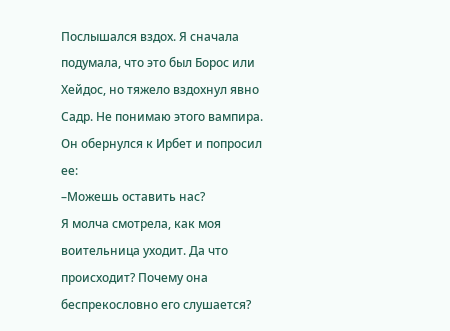Послышался вздох. Я сначала подумала, что это был Борос или Хейдос, но тяжело вздохнул явно Садр. Не понимаю этого вампира.
Он обернулся к Ирбет и попросил ее:
–Можешь оставить нас?
Я молча смотрела, как моя воительница уходит. Да что происходит? Почему она беспрекословно его слушается?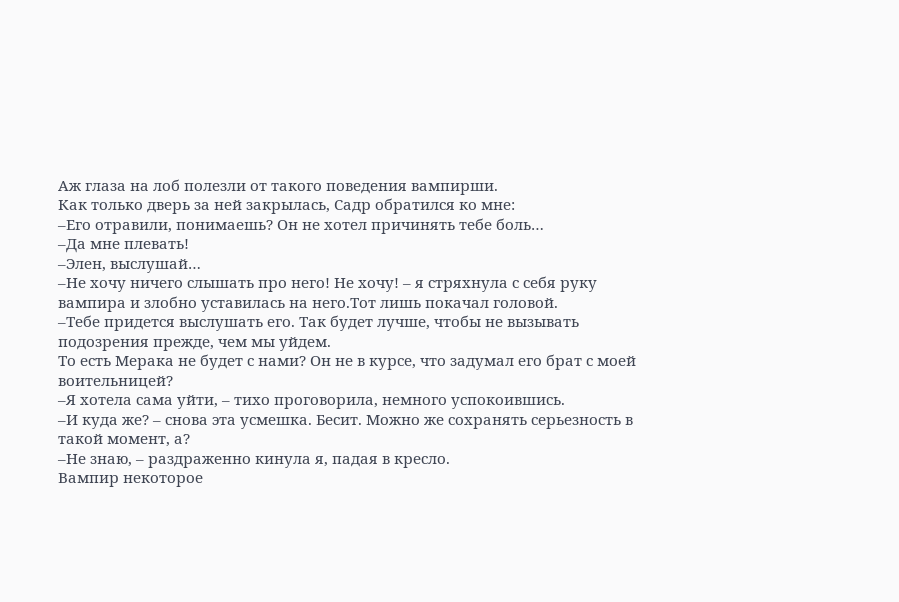Аж глаза на лоб полезли от такого поведения вампирши.
Как только дверь за ней закрылась, Садр обратился ко мне:
–Его отравили, понимаешь? Он не хотел причинять тебе боль…
–Да мне плевать!
–Элен, выслушай…
–Не хочу ничего слышать про него! Не хочу! – я стряхнула с себя руку вампира и злобно уставилась на него.Тот лишь покачал головой.
–Тебе придется выслушать его. Так будет лучше, чтобы не вызывать подозрения прежде, чем мы уйдем.
То есть Мерака не будет с нами? Он не в курсе, что задумал его брат с моей воительницей?
–Я хотела сама уйти, – тихо проговорила, немного успокоившись.
–И куда же? – снова эта усмешка. Бесит. Можно же сохранять серьезность в такой момент, а?
–Не знаю, – раздраженно кинула я, падая в кресло.
Вампир некоторое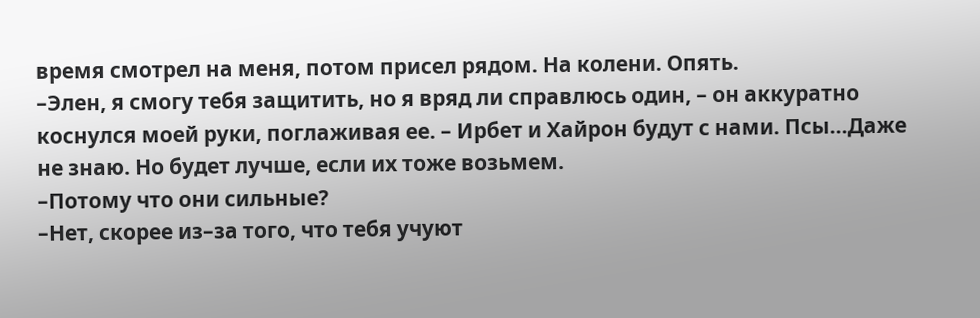время смотрел на меня, потом присел рядом. На колени. Опять.
–Элен, я смогу тебя защитить, но я вряд ли справлюсь один, – он аккуратно коснулся моей руки, поглаживая ее. – Ирбет и Хайрон будут с нами. Псы…Даже не знаю. Но будет лучше, если их тоже возьмем.
–Потому что они сильные?
–Нет, скорее из–за того, что тебя учуют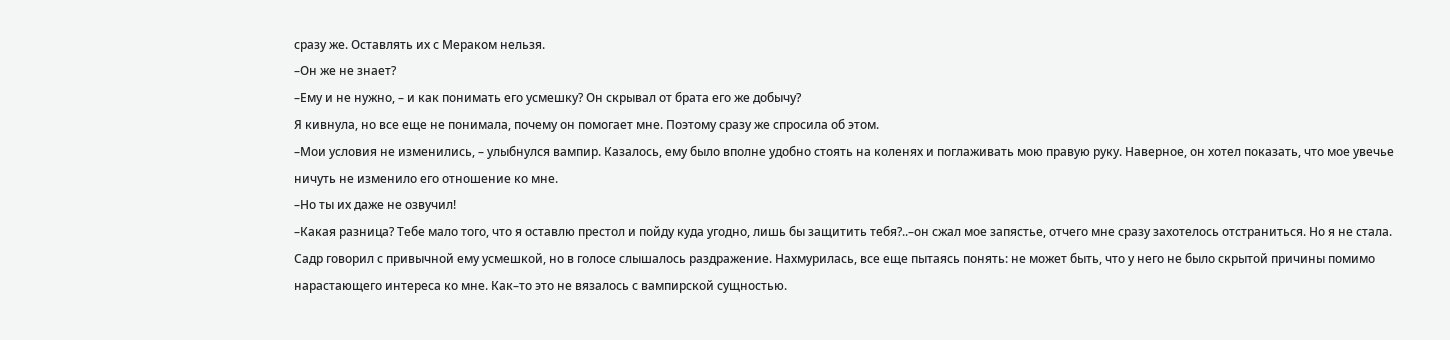сразу же. Оставлять их с Мераком нельзя.
–Он же не знает?
–Ему и не нужно, – и как понимать его усмешку? Он скрывал от брата его же добычу?
Я кивнула, но все еще не понимала, почему он помогает мне. Поэтому сразу же спросила об этом.
–Мои условия не изменились, – улыбнулся вампир. Казалось, ему было вполне удобно стоять на коленях и поглаживать мою правую руку. Наверное, он хотел показать, что мое увечье ничуть не изменило его отношение ко мне.
–Но ты их даже не озвучил!
–Какая разница? Тебе мало того, что я оставлю престол и пойду куда угодно, лишь бы защитить тебя?..–он сжал мое запястье, отчего мне сразу захотелось отстраниться. Но я не стала.
Садр говорил с привычной ему усмешкой, но в голосе слышалось раздражение. Нахмурилась, все еще пытаясь понять: не может быть, что у него не было скрытой причины помимо нарастающего интереса ко мне. Как–то это не вязалось с вампирской сущностью.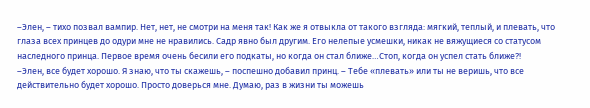–Элен, – тихо позвал вампир. Нет, нет, не смотри на меня так! Как же я отвыкла от такого взгляда: мягкий, теплый, и плевать, что глаза всех принцев до одури мне не нравились. Садр явно был другим. Его нелепые усмешки, никак не вяжущиеся со статусом наследного принца. Первое время очень бесили его подкаты, но когда он стал ближе…Стоп, когда он успел стать ближе?!
–Элен, все будет хорошо. Я знаю, что ты скажешь, – поспешно добавил принц. – Тебе «плевать» или ты не веришь, что все действительно будет хорошо. Просто доверься мне. Думаю, раз в жизни ты можешь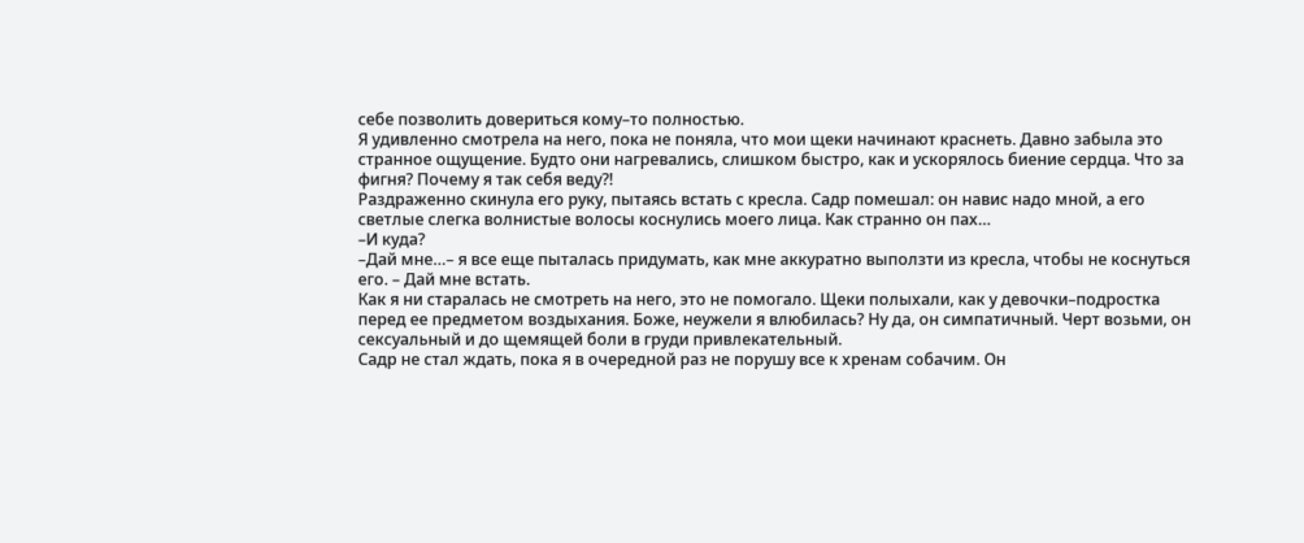себе позволить довериться кому–то полностью.
Я удивленно смотрела на него, пока не поняла, что мои щеки начинают краснеть. Давно забыла это странное ощущение. Будто они нагревались, слишком быстро, как и ускорялось биение сердца. Что за фигня? Почему я так себя веду?!
Раздраженно скинула его руку, пытаясь встать с кресла. Садр помешал: он навис надо мной, а его светлые слегка волнистые волосы коснулись моего лица. Как странно он пах…
–И куда?
–Дай мне…– я все еще пыталась придумать, как мне аккуратно выползти из кресла, чтобы не коснуться его. – Дай мне встать.
Как я ни старалась не смотреть на него, это не помогало. Щеки полыхали, как у девочки–подростка перед ее предметом воздыхания. Боже, неужели я влюбилась? Ну да, он симпатичный. Черт возьми, он сексуальный и до щемящей боли в груди привлекательный.
Садр не стал ждать, пока я в очередной раз не порушу все к хренам собачим. Он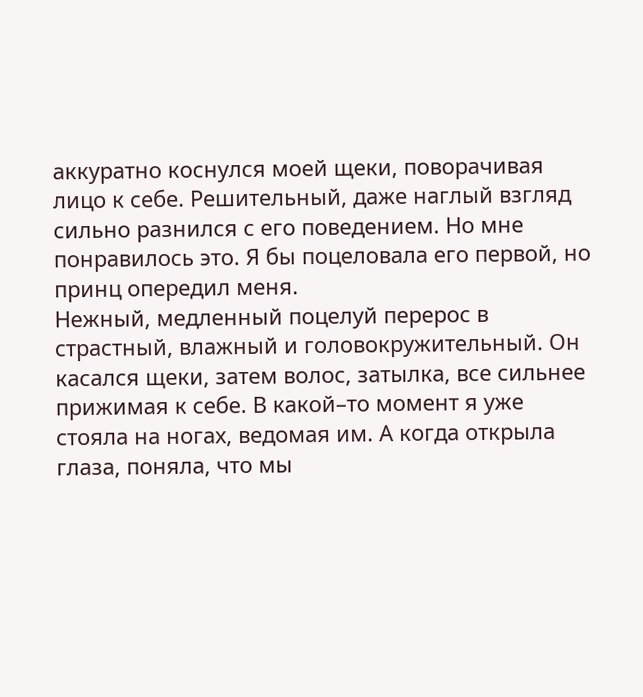аккуратно коснулся моей щеки, поворачивая лицо к себе. Решительный, даже наглый взгляд сильно разнился с его поведением. Но мне понравилось это. Я бы поцеловала его первой, но принц опередил меня.
Нежный, медленный поцелуй перерос в страстный, влажный и головокружительный. Он касался щеки, затем волос, затылка, все сильнее прижимая к себе. В какой–то момент я уже стояла на ногах, ведомая им. А когда открыла глаза, поняла, что мы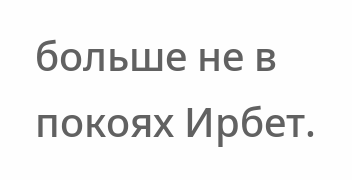больше не в покоях Ирбет.